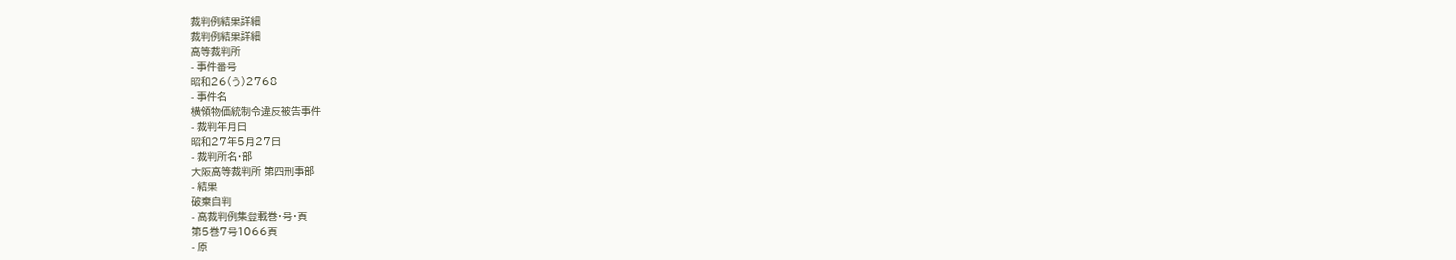裁判例結果詳細
裁判例結果詳細
高等裁判所
- 事件番号
昭和26(う)2768
- 事件名
横領物価統制令違反被告事件
- 裁判年月日
昭和27年5月27日
- 裁判所名・部
大阪高等裁判所 第四刑事部
- 結果
破棄自判
- 高裁判例集登載巻・号・頁
第5巻7号1066頁
- 原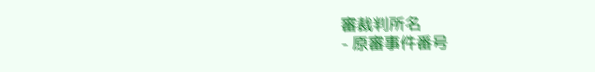審裁判所名
- 原審事件番号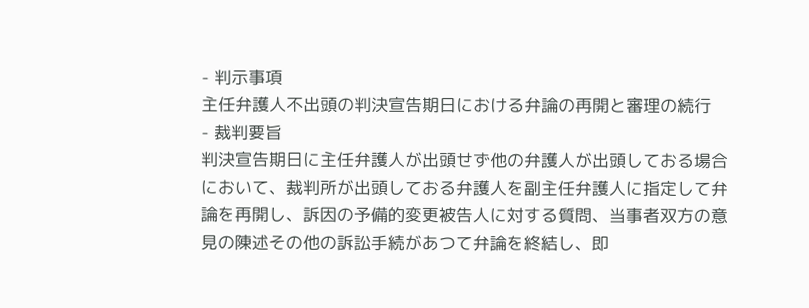- 判示事項
主任弁護人不出頭の判決宣告期日における弁論の再開と審理の続行
- 裁判要旨
判決宣告期日に主任弁護人が出頭せず他の弁護人が出頭しておる場合において、裁判所が出頭しておる弁護人を副主任弁護人に指定して弁論を再開し、訴因の予備的変更被告人に対する質問、当事者双方の意見の陳述その他の訴訟手続があつて弁論を終結し、即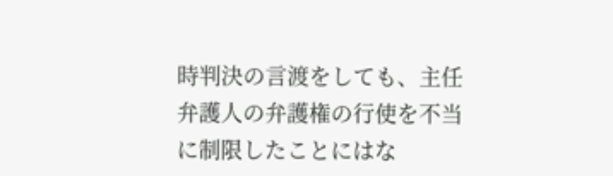時判決の言渡をしても、主任弁護人の弁護権の行使を不当に制限したことにはな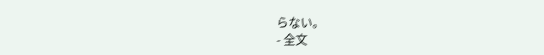らない。
- 全文